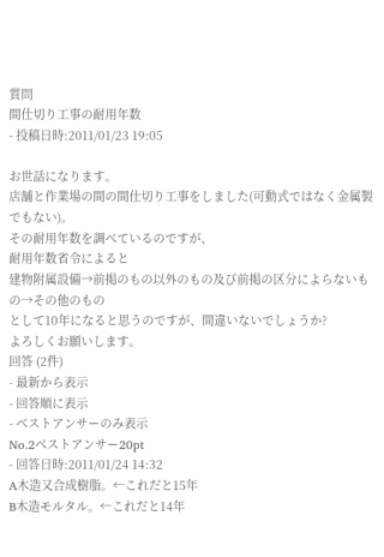質問
間仕切り工事の耐用年数
- 投稿日時:2011/01/23 19:05

お世話になります。
店舗と作業場の間の間仕切り工事をしました(可動式ではなく金属製でもない)。
その耐用年数を調べているのですが、
耐用年数省令によると
建物附属設備→前掲のもの以外のもの及び前掲の区分によらないもの→その他のもの
として10年になると思うのですが、間違いないでしょうか?
よろしくお願いします。
回答 (2件)
- 最新から表示
- 回答順に表示
- ベストアンサーのみ表示
No.2ベストアンサー20pt
- 回答日時:2011/01/24 14:32
A木造又合成樹脂。←これだと15年
B木造モルタル。←これだと14年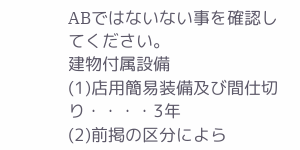ABではないない事を確認してください。
建物付属設備
(1)店用簡易装備及び間仕切り・・・・3年
(2)前掲の区分によら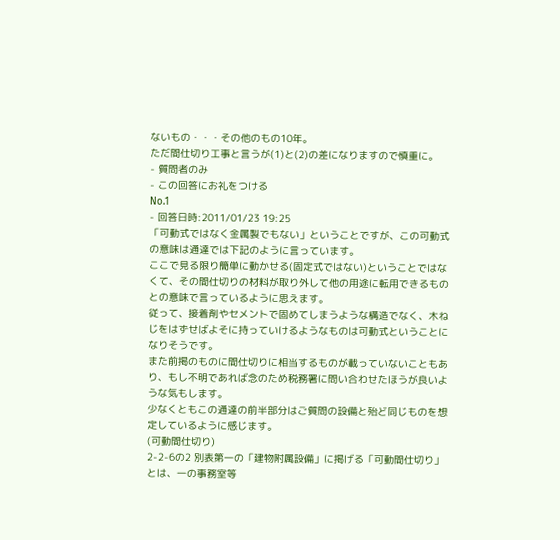ないもの・・・その他のもの10年。
ただ間仕切り工事と言うが(1)と(2)の差になりますので慎重に。
- 質問者のみ
- この回答にお礼をつける
No.1
- 回答日時:2011/01/23 19:25
「可動式ではなく金属製でもない」ということですが、この可動式の意味は通達では下記のように言っています。
ここで見る限り簡単に動かせる(固定式ではない)ということではなくて、その間仕切りの材料が取り外して他の用途に転用できるものとの意味で言っているように思えます。
従って、接着剤やセメントで固めてしまうような構造でなく、木ねじをはずせばよそに持っていけるようなものは可動式ということになりそうです。
また前掲のものに間仕切りに相当するものが載っていないこともあり、もし不明であれば念のため税務署に問い合わせたほうが良いような気もします。
少なくともこの通達の前半部分はご質問の設備と殆ど同じものを想定しているように感じます。
(可動間仕切り)
2-2-6の2 別表第一の「建物附属設備」に掲げる「可動間仕切り」とは、一の事務室等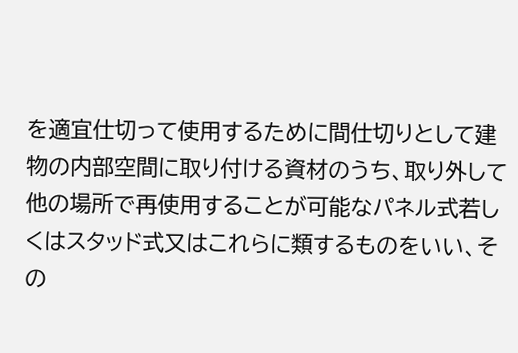を適宜仕切って使用するために間仕切りとして建物の内部空間に取り付ける資材のうち、取り外して他の場所で再使用することが可能なパネル式若しくはスタッド式又はこれらに類するものをいい、その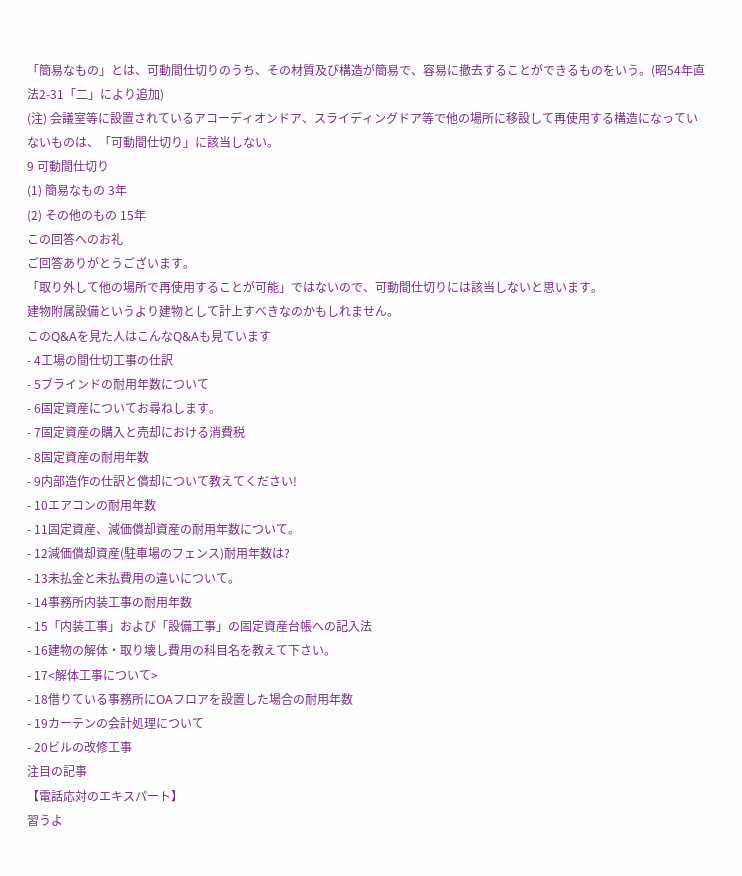「簡易なもの」とは、可動間仕切りのうち、その材質及び構造が簡易で、容易に撤去することができるものをいう。(昭54年直法2-31「二」により追加)
(注) 会議室等に設置されているアコーディオンドア、スライディングドア等で他の場所に移設して再使用する構造になっていないものは、「可動間仕切り」に該当しない。
9 可動間仕切り
(1) 簡易なもの 3年
(2) その他のもの 15年
この回答へのお礼
ご回答ありがとうございます。
「取り外して他の場所で再使用することが可能」ではないので、可動間仕切りには該当しないと思います。
建物附属設備というより建物として計上すべきなのかもしれません。
このQ&Aを見た人はこんなQ&Aも見ています
- 4工場の間仕切工事の仕訳
- 5ブラインドの耐用年数について
- 6固定資産についてお尋ねします。
- 7固定資産の購入と売却における消費税
- 8固定資産の耐用年数
- 9内部造作の仕訳と償却について教えてください!
- 10エアコンの耐用年数
- 11固定資産、減価償却資産の耐用年数について。
- 12減価償却資産(駐車場のフェンス)耐用年数は?
- 13未払金と未払費用の違いについて。
- 14事務所内装工事の耐用年数
- 15「内装工事」および「設備工事」の固定資産台帳への記入法
- 16建物の解体・取り壊し費用の科目名を教えて下さい。
- 17<解体工事について>
- 18借りている事務所にOAフロアを設置した場合の耐用年数
- 19カーテンの会計処理について
- 20ビルの改修工事
注目の記事
【電話応対のエキスパート】
習うよ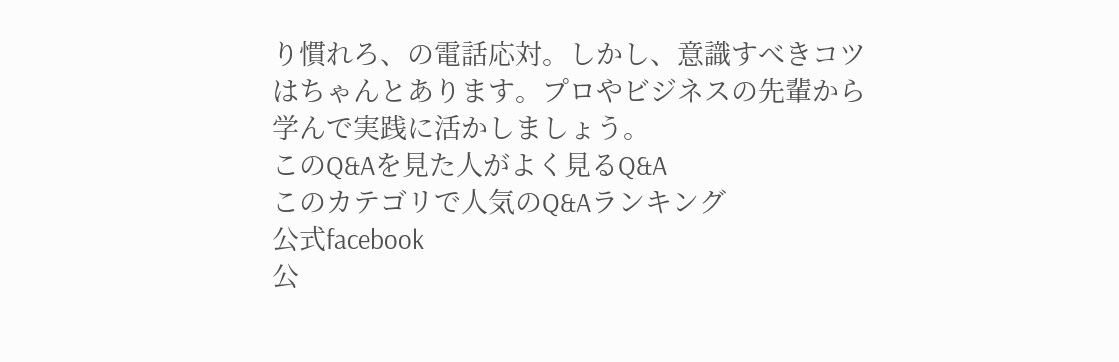り慣れろ、の電話応対。しかし、意識すべきコツはちゃんとあります。プロやビジネスの先輩から学んで実践に活かしましょう。
このQ&Aを見た人がよく見るQ&A
このカテゴリで人気のQ&Aランキング
公式facebook
公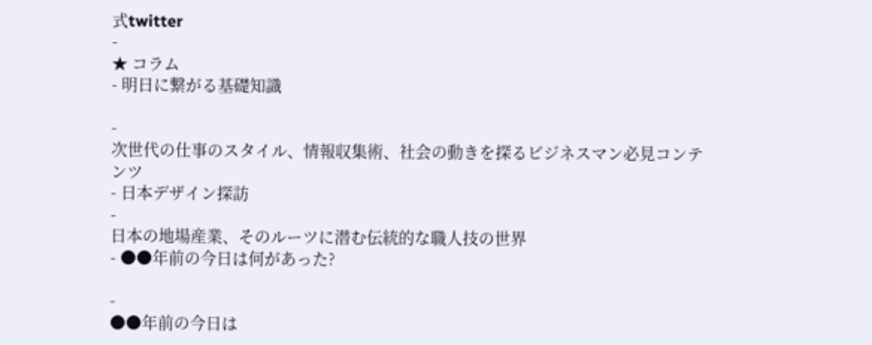式twitter
-
★ コラム
- 明日に繋がる基礎知識

-
次世代の仕事のスタイル、情報収集術、社会の動きを探るビジネスマン必見コンテンツ
- 日本デザイン探訪
-
日本の地場産業、そのルーツに潜む伝統的な職人技の世界
- ●●年前の今日は何があった?

-
●●年前の今日は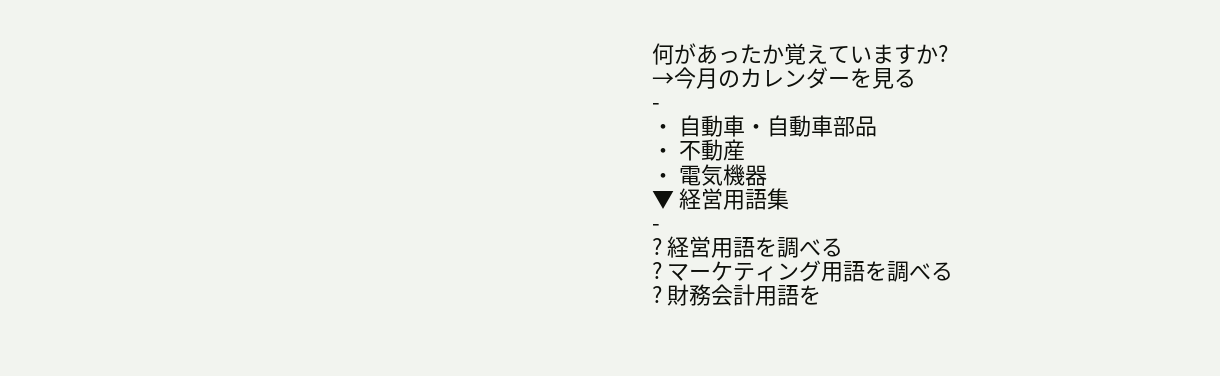何があったか覚えていますか?
→今月のカレンダーを見る
-
・ 自動車・自動車部品
・ 不動産
・ 電気機器
▼ 経営用語集
-
? 経営用語を調べる
? マーケティング用語を調べる
? 財務会計用語を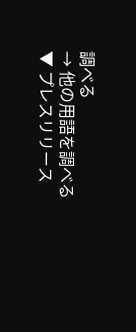調べる
→ 他の用語を調べる
▼ プレスリリース